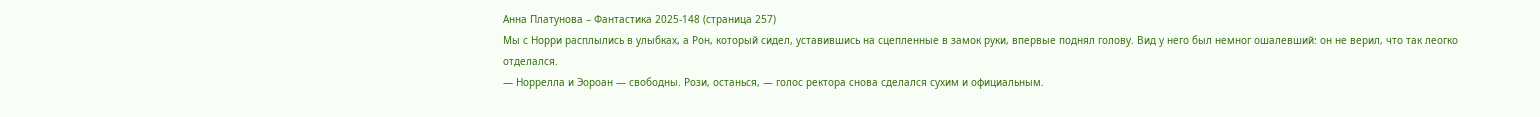Анна Платунова – Фантастика 2025-148 (страница 257)
Мы с Норри расплылись в улыбках, а Рон, который сидел, уставившись на сцепленные в замок руки, впервые поднял голову. Вид у него был немног ошалевший: он не верил, что так леогко отделался.
— Норрелла и Эороан — свободны. Рози, останься, — голос ректора снова сделался сухим и официальным.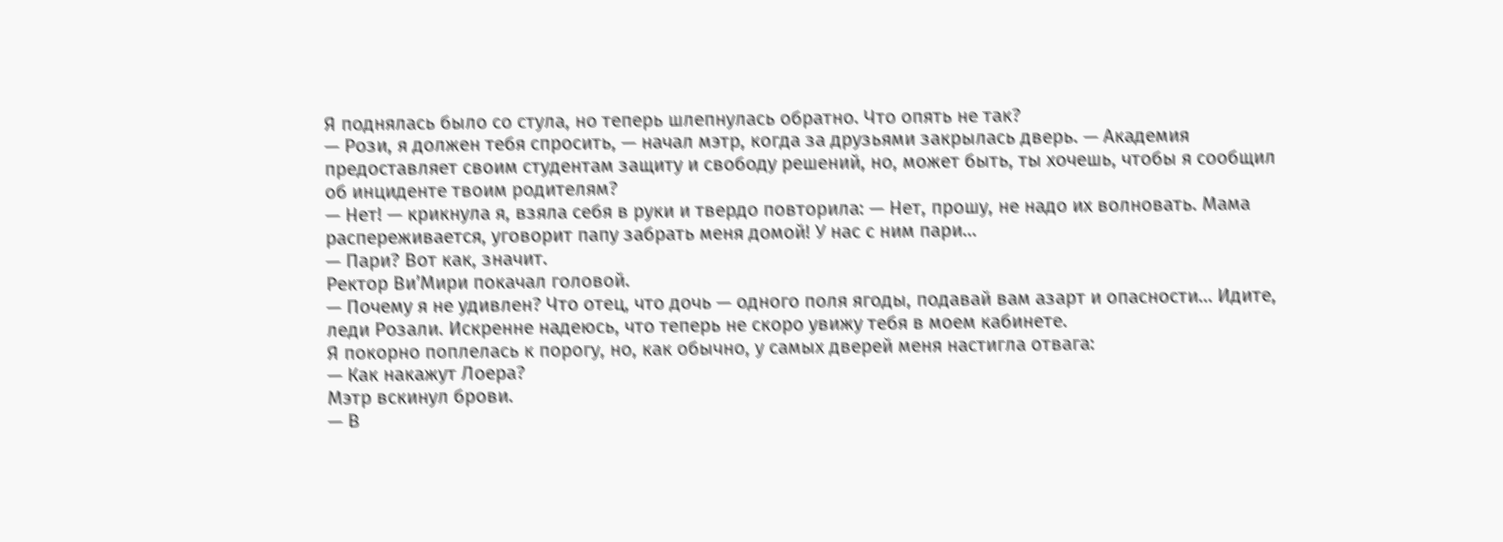Я поднялась было со стула, но теперь шлепнулась обратно. Что опять не так?
— Рози, я должен тебя спросить, — начал мэтр, когда за друзьями закрылась дверь. — Академия предоставляет своим студентам защиту и свободу решений, но, может быть, ты хочешь, чтобы я сообщил об инциденте твоим родителям?
— Нет! — крикнула я, взяла себя в руки и твердо повторила: — Нет, прошу, не надо их волновать. Мама распереживается, уговорит папу забрать меня домой! У нас с ним пари…
— Пари? Вот как, значит.
Ректор Ви’Мири покачал головой.
— Почему я не удивлен? Что отец, что дочь — одного поля ягоды, подавай вам азарт и опасности… Идите, леди Розали. Искренне надеюсь, что теперь не скоро увижу тебя в моем кабинете.
Я покорно поплелась к порогу, но, как обычно, у самых дверей меня настигла отвага:
— Как накажут Лоера?
Мэтр вскинул брови.
— В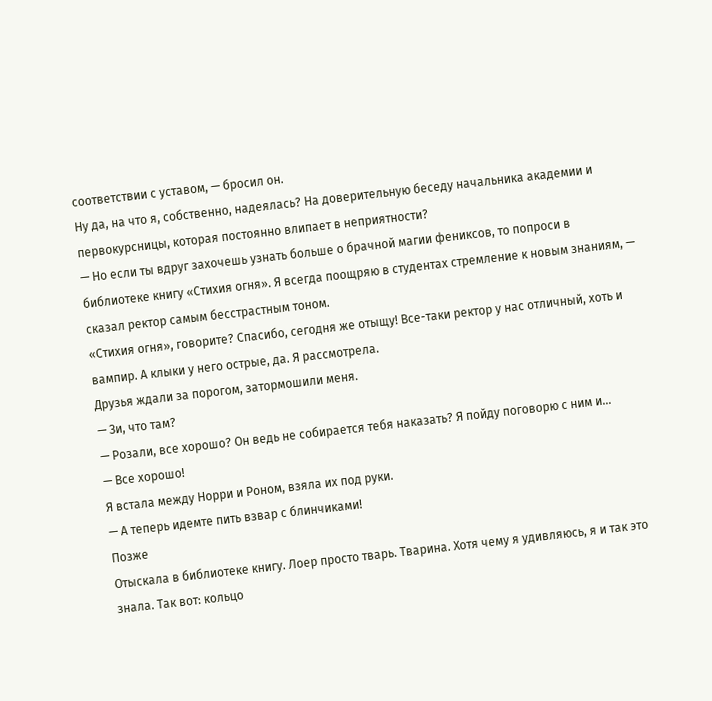соответствии с уставом, — бросил он.
Ну да, на что я, собственно, надеялась? На доверительную беседу начальника академии и первокурсницы, которая постоянно влипает в неприятности?
— Но если ты вдруг захочешь узнать больше о брачной магии фениксов, то попроси в библиотеке книгу «Стихия огня». Я всегда поощряю в студентах стремление к новым знаниям, — сказал ректор самым бесстрастным тоном.
«Стихия огня», говорите? Спасибо, сегодня же отыщу! Все-таки ректор у нас отличный, хоть и вампир. А клыки у него острые, да. Я рассмотрела.
Друзья ждали за порогом, затормошили меня.
— Зи, что там?
— Розали, все хорошо? Он ведь не собирается тебя наказать? Я пойду поговорю с ним и…
— Все хорошо!
Я встала между Норри и Роном, взяла их под руки.
— А теперь идемте пить взвар с блинчиками!
Позже
Отыскала в библиотеке книгу. Лоер просто тварь. Тварина. Хотя чему я удивляюсь, я и так это знала. Так вот: кольцо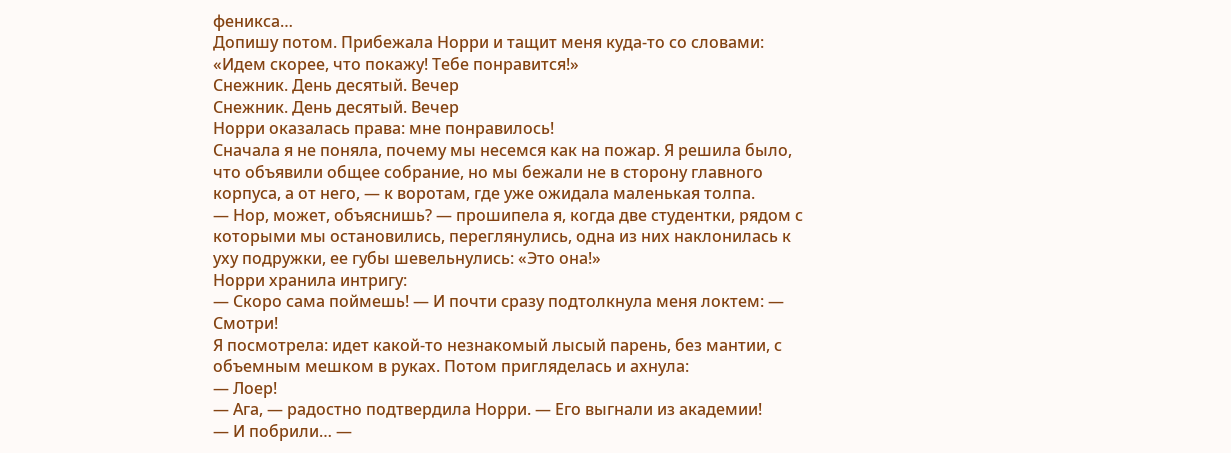феникса…
Допишу потом. Прибежала Норри и тащит меня куда-то со словами: «Идем скорее, что покажу! Тебе понравится!»
Снежник. День десятый. Вечер
Снежник. День десятый. Вечер
Норри оказалась права: мне понравилось!
Сначала я не поняла, почему мы несемся как на пожар. Я решила было, что объявили общее собрание, но мы бежали не в сторону главного корпуса, а от него, — к воротам, где уже ожидала маленькая толпа.
— Нор, может, объяснишь? — прошипела я, когда две студентки, рядом с которыми мы остановились, переглянулись, одна из них наклонилась к уху подружки, ее губы шевельнулись: «Это она!»
Норри хранила интригу:
— Скоро сама поймешь! — И почти сразу подтолкнула меня локтем: — Смотри!
Я посмотрела: идет какой-то незнакомый лысый парень, без мантии, с объемным мешком в руках. Потом пригляделась и ахнула:
— Лоер!
— Ага, — радостно подтвердила Норри. — Его выгнали из академии!
— И побрили… —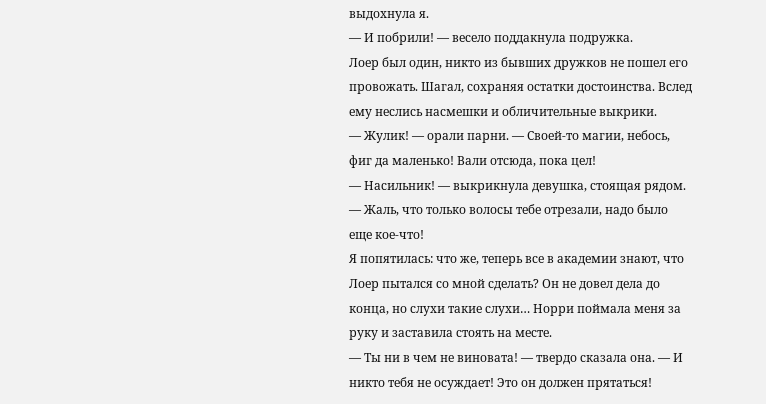выдохнула я.
— И побрили! — весело поддакнула подружка.
Лоер был один, никто из бывших дружков не пошел его провожать. Шагал, сохраняя остатки достоинства. Вслед ему неслись насмешки и обличительные выкрики.
— Жулик! — орали парни. — Своей-то магии, небось, фиг да маленько! Вали отсюда, пока цел!
— Насильник! — выкрикнула девушка, стоящая рядом. — Жаль, что только волосы тебе отрезали, надо было еще кое-что!
Я попятилась: что же, теперь все в академии знают, что Лоер пытался со мной сделать? Он не довел дела до конца, но слухи такие слухи… Норри поймала меня за руку и заставила стоять на месте.
— Ты ни в чем не виновата! — твердо сказала она. — И никто тебя не осуждает! Это он должен прятаться!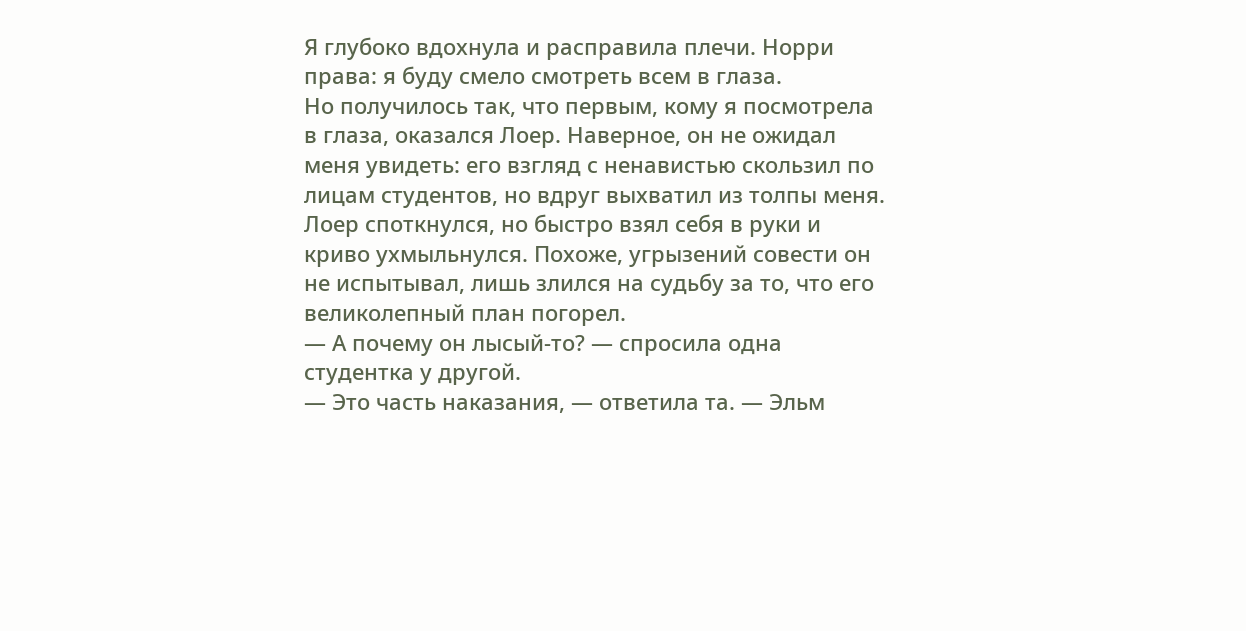Я глубоко вдохнула и расправила плечи. Норри права: я буду смело смотреть всем в глаза.
Но получилось так, что первым, кому я посмотрела в глаза, оказался Лоер. Наверное, он не ожидал меня увидеть: его взгляд с ненавистью скользил по лицам студентов, но вдруг выхватил из толпы меня. Лоер споткнулся, но быстро взял себя в руки и криво ухмыльнулся. Похоже, угрызений совести он не испытывал, лишь злился на судьбу за то, что его великолепный план погорел.
— А почему он лысый-то? — спросила одна студентка у другой.
— Это часть наказания, — ответила та. — Эльм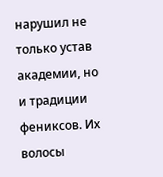нарушил не только устав академии, но и традиции фениксов. Их волосы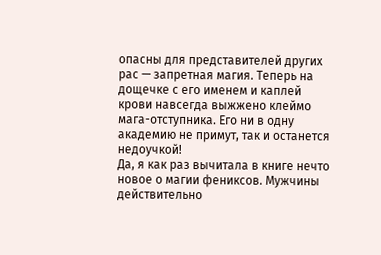опасны для представителей других рас — запретная магия. Теперь на дощечке с его именем и каплей крови навсегда выжжено клеймо мага-отступника. Его ни в одну академию не примут, так и останется недоучкой!
Да, я как раз вычитала в книге нечто новое о магии фениксов. Мужчины действительно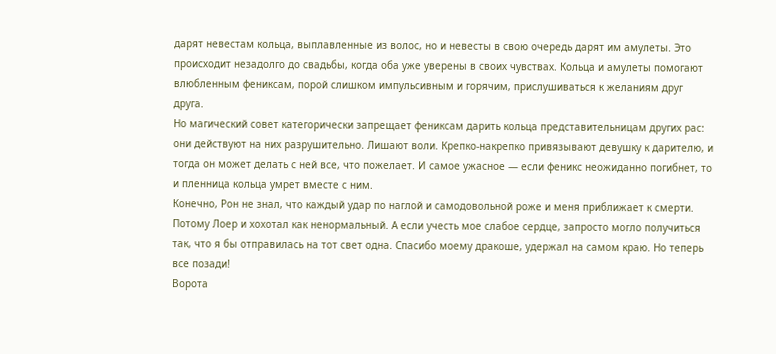дарят невестам кольца, выплавленные из волос, но и невесты в свою очередь дарят им амулеты. Это происходит незадолго до свадьбы, когда оба уже уверены в своих чувствах. Кольца и амулеты помогают влюбленным фениксам, порой слишком импульсивным и горячим, прислушиваться к желаниям друг друга.
Но магический совет категорически запрещает фениксам дарить кольца представительницам других рас: они действуют на них разрушительно. Лишают воли. Крепко-накрепко привязывают девушку к дарителю, и тогда он может делать с ней все, что пожелает. И самое ужасное — если феникс неожиданно погибнет, то и пленница кольца умрет вместе с ним.
Конечно, Рон не знал, что каждый удар по наглой и самодовольной роже и меня приближает к смерти. Потому Лоер и хохотал как ненормальный. А если учесть мое слабое сердце, запросто могло получиться так, что я бы отправилась на тот свет одна. Спасибо моему дракоше, удержал на самом краю. Но теперь все позади!
Ворота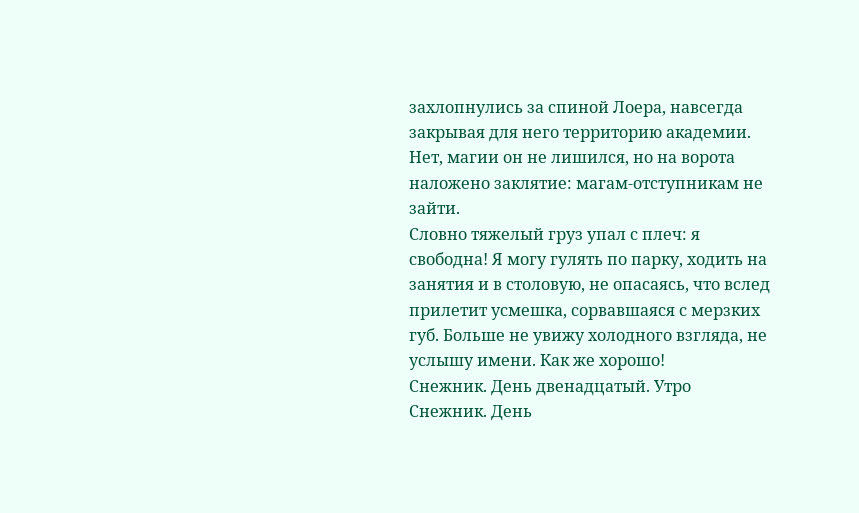захлопнулись за спиной Лоера, навсегда закрывая для него территорию академии. Нет, магии он не лишился, но на ворота наложено заклятие: магам-отступникам не зайти.
Словно тяжелый груз упал с плеч: я свободна! Я могу гулять по парку, ходить на занятия и в столовую, не опасаясь, что вслед прилетит усмешка, сорвавшаяся с мерзких губ. Больше не увижу холодного взгляда, не услышу имени. Как же хорошо!
Снежник. День двенадцатый. Утро
Снежник. День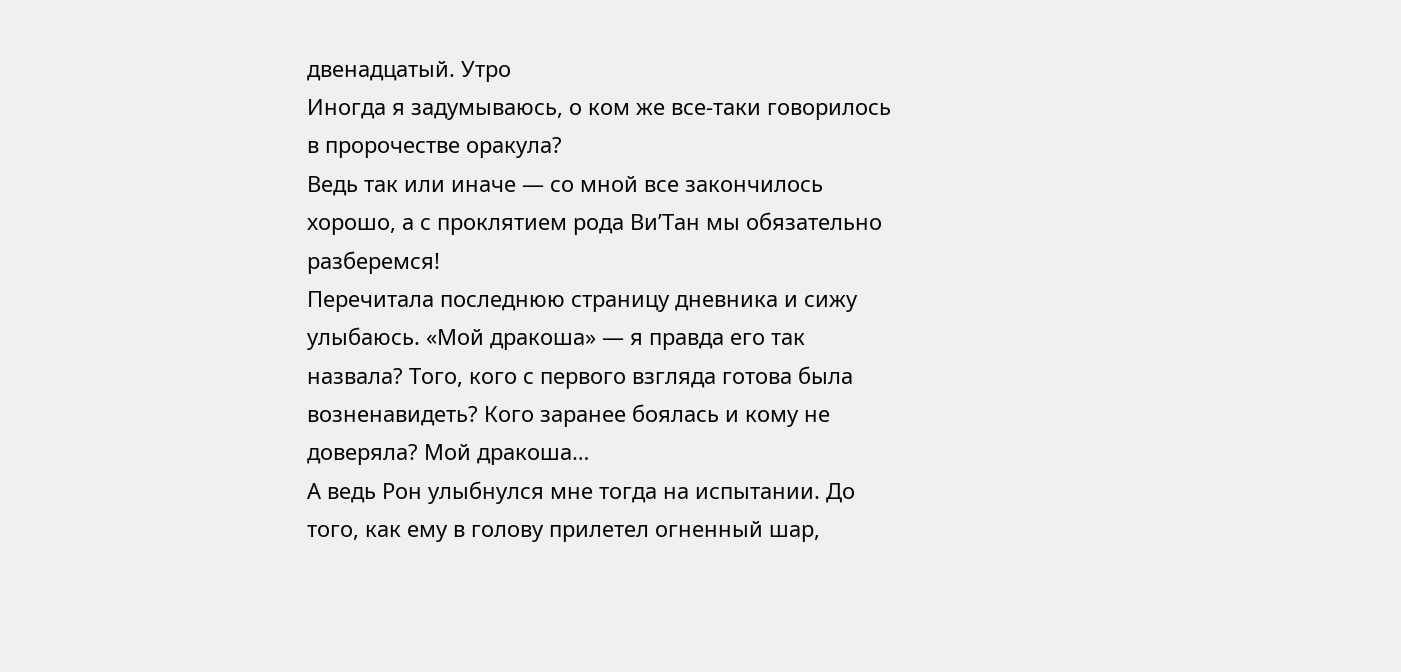двенадцатый. Утро
Иногда я задумываюсь, о ком же все-таки говорилось в пророчестве оракула?
Ведь так или иначе — со мной все закончилось хорошо, а с проклятием рода Ви’Тан мы обязательно разберемся!
Перечитала последнюю страницу дневника и сижу улыбаюсь. «Мой дракоша» — я правда его так назвала? Того, кого с первого взгляда готова была возненавидеть? Кого заранее боялась и кому не доверяла? Мой дракоша…
А ведь Рон улыбнулся мне тогда на испытании. До того, как ему в голову прилетел огненный шар,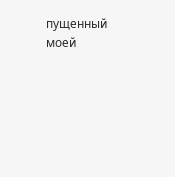пущенный моей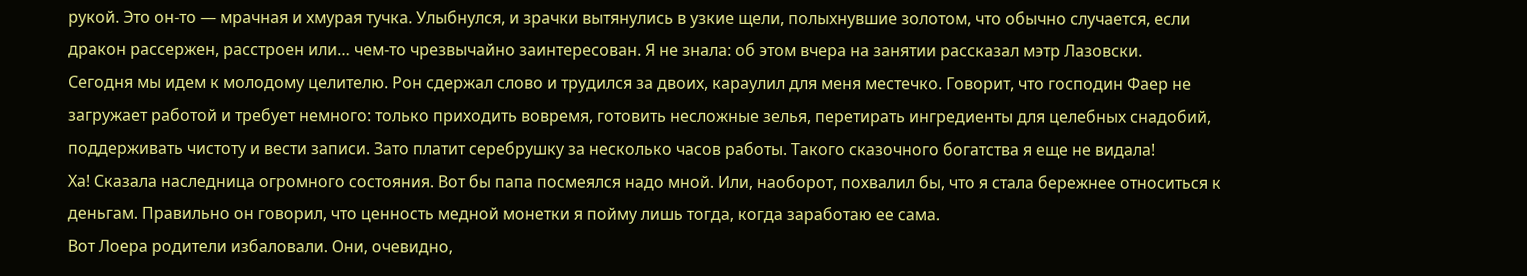рукой. Это он-то — мрачная и хмурая тучка. Улыбнулся, и зрачки вытянулись в узкие щели, полыхнувшие золотом, что обычно случается, если дракон рассержен, расстроен или… чем-то чрезвычайно заинтересован. Я не знала: об этом вчера на занятии рассказал мэтр Лазовски.
Сегодня мы идем к молодому целителю. Рон сдержал слово и трудился за двоих, караулил для меня местечко. Говорит, что господин Фаер не загружает работой и требует немного: только приходить вовремя, готовить несложные зелья, перетирать ингредиенты для целебных снадобий, поддерживать чистоту и вести записи. Зато платит серебрушку за несколько часов работы. Такого сказочного богатства я еще не видала!
Ха! Сказала наследница огромного состояния. Вот бы папа посмеялся надо мной. Или, наоборот, похвалил бы, что я стала бережнее относиться к деньгам. Правильно он говорил, что ценность медной монетки я пойму лишь тогда, когда заработаю ее сама.
Вот Лоера родители избаловали. Они, очевидно,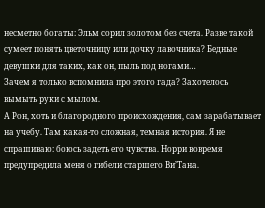несметно богаты: Эльм сорил золотом без счета. Разве такой сумеет понять цветочницу или дочку лавочника? Бедные девушки для таких, как он, пыль под ногами…
Зачем я только вспомнила про этого гада? Захотелось вымыть руки с мылом.
А Рон, хоть и благородного происхождения, сам зарабатывает на учебу. Там какая-то сложная, темная история. Я не спрашиваю: боюсь задеть его чувства. Норри вовремя предупредила меня о гибели старшего Ви’Тана.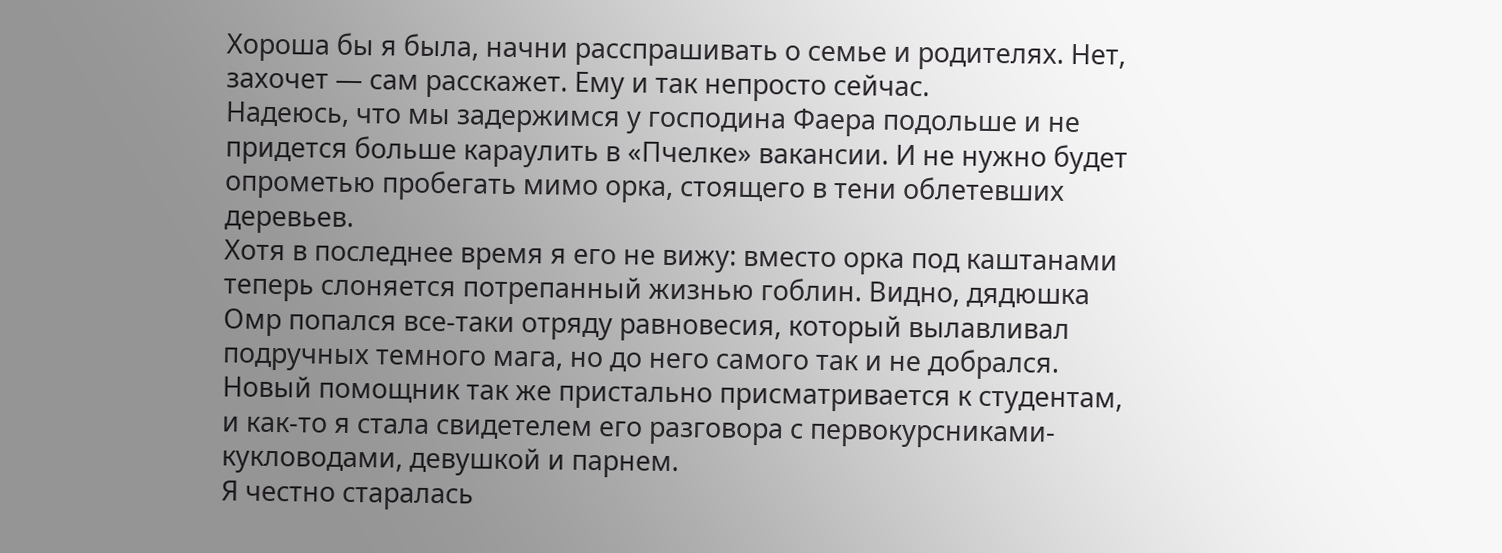Хороша бы я была, начни расспрашивать о семье и родителях. Нет, захочет — сам расскажет. Ему и так непросто сейчас.
Надеюсь, что мы задержимся у господина Фаера подольше и не придется больше караулить в «Пчелке» вакансии. И не нужно будет опрометью пробегать мимо орка, стоящего в тени облетевших деревьев.
Хотя в последнее время я его не вижу: вместо орка под каштанами теперь слоняется потрепанный жизнью гоблин. Видно, дядюшка Омр попался все-таки отряду равновесия, который вылавливал подручных темного мага, но до него самого так и не добрался. Новый помощник так же пристально присматривается к студентам, и как-то я стала свидетелем его разговора с первокурсниками-кукловодами, девушкой и парнем.
Я честно старалась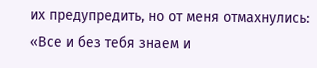их предупредить, но от меня отмахнулись: «Все и без тебя знаем и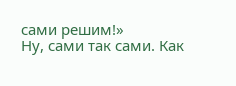сами решим!»
Ну, сами так сами. Как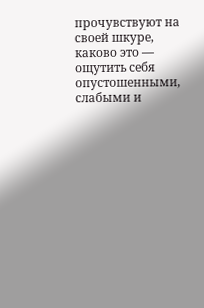прочувствуют на своей шкуре, каково это — ощутить себя опустошенными, слабыми и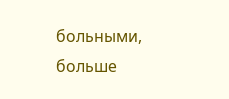больными, больше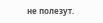не полезут.